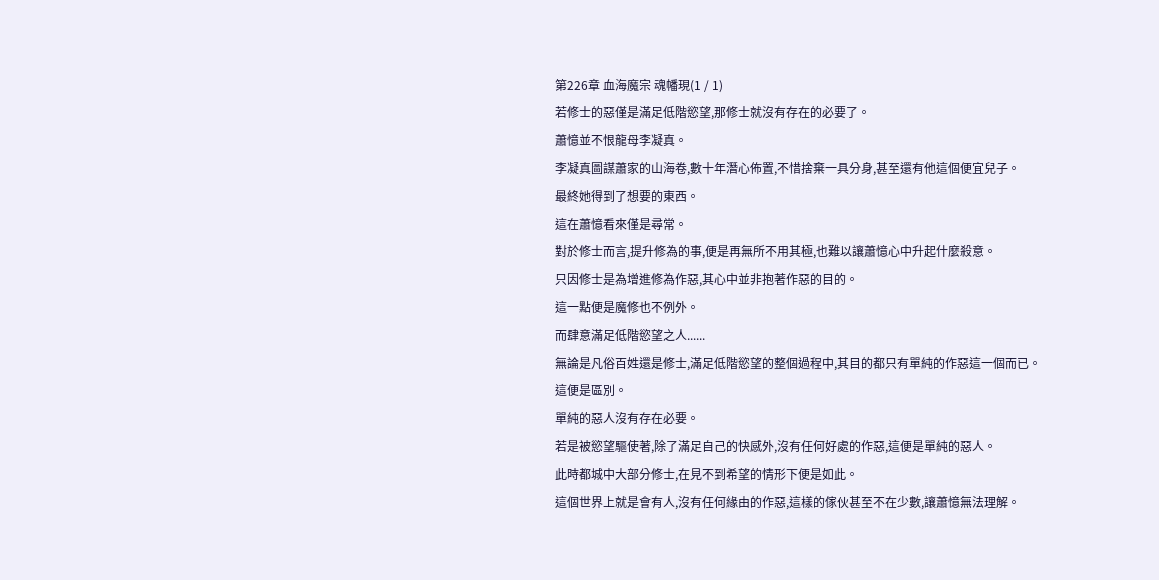第226章 血海魔宗 魂幡現(1 / 1)
若修士的惡僅是滿足低階慾望,那修士就沒有存在的必要了。
蕭憶並不恨龍母李凝真。
李凝真圖謀蕭家的山海卷,數十年潛心佈置,不惜捨棄一具分身,甚至還有他這個便宜兒子。
最終她得到了想要的東西。
這在蕭憶看來僅是尋常。
對於修士而言,提升修為的事,便是再無所不用其極,也難以讓蕭憶心中升起什麼殺意。
只因修士是為增進修為作惡,其心中並非抱著作惡的目的。
這一點便是魔修也不例外。
而肆意滿足低階慾望之人......
無論是凡俗百姓還是修士,滿足低階慾望的整個過程中,其目的都只有單純的作惡這一個而已。
這便是區別。
單純的惡人沒有存在必要。
若是被慾望驅使著,除了滿足自己的快感外,沒有任何好處的作惡,這便是單純的惡人。
此時都城中大部分修士,在見不到希望的情形下便是如此。
這個世界上就是會有人,沒有任何緣由的作惡,這樣的傢伙甚至不在少數,讓蕭憶無法理解。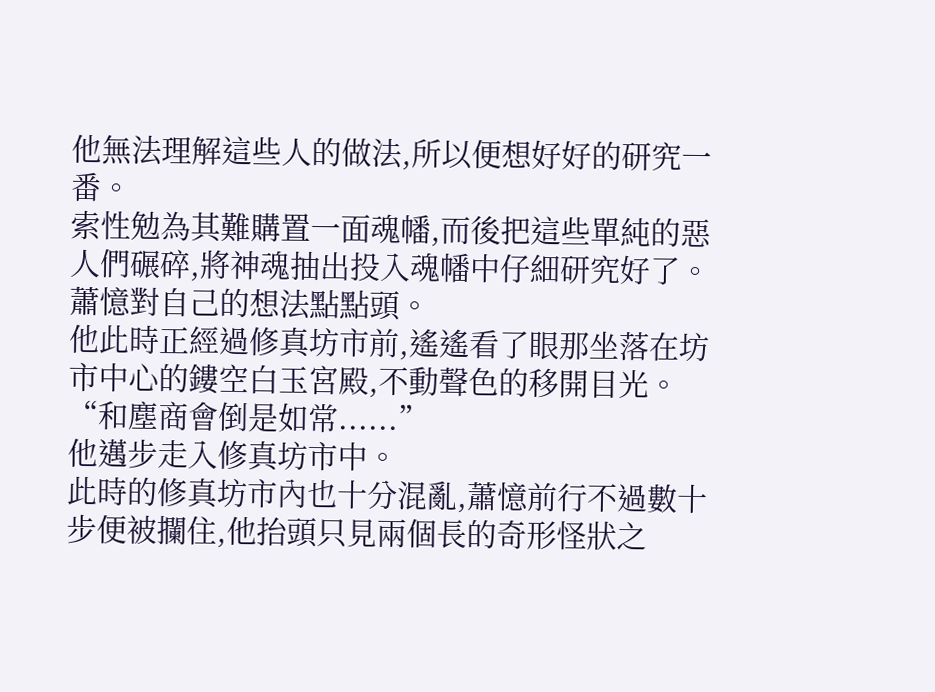他無法理解這些人的做法,所以便想好好的研究一番。
索性勉為其難購置一面魂幡,而後把這些單純的惡人們碾碎,將神魂抽出投入魂幡中仔細研究好了。
蕭憶對自己的想法點點頭。
他此時正經過修真坊市前,遙遙看了眼那坐落在坊市中心的鏤空白玉宮殿,不動聲色的移開目光。
“和塵商會倒是如常......”
他邁步走入修真坊市中。
此時的修真坊市內也十分混亂,蕭憶前行不過數十步便被攔住,他抬頭只見兩個長的奇形怪狀之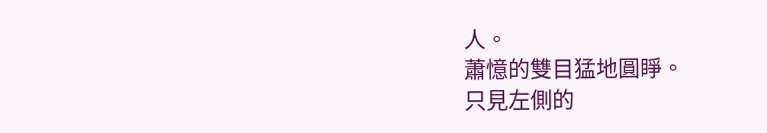人。
蕭憶的雙目猛地圓睜。
只見左側的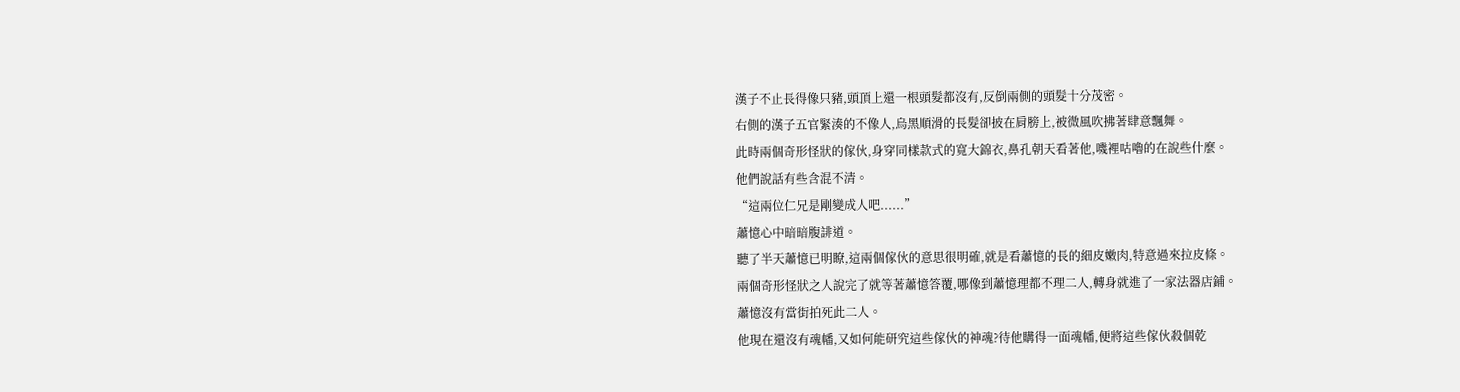漢子不止長得像只豬,頭頂上還一根頭髮都沒有,反倒兩側的頭髮十分茂密。
右側的漢子五官緊湊的不像人,烏黑順滑的長髮卻披在肩膀上,被微風吹拂著肆意飄舞。
此時兩個奇形怪狀的傢伙,身穿同樣款式的寬大錦衣,鼻孔朝天看著他,嘰裡咕嚕的在說些什麼。
他們說話有些含混不清。
“這兩位仁兄是剛變成人吧......”
蕭憶心中暗暗腹誹道。
聽了半天蕭憶已明瞭,這兩個傢伙的意思很明確,就是看蕭憶的長的細皮嫩肉,特意過來拉皮條。
兩個奇形怪狀之人說完了就等著蕭憶答覆,哪像到蕭憶理都不理二人,轉身就進了一家法器店鋪。
蕭憶沒有當街拍死此二人。
他現在還沒有魂幡,又如何能研究這些傢伙的神魂?待他購得一面魂幡,便將這些傢伙殺個乾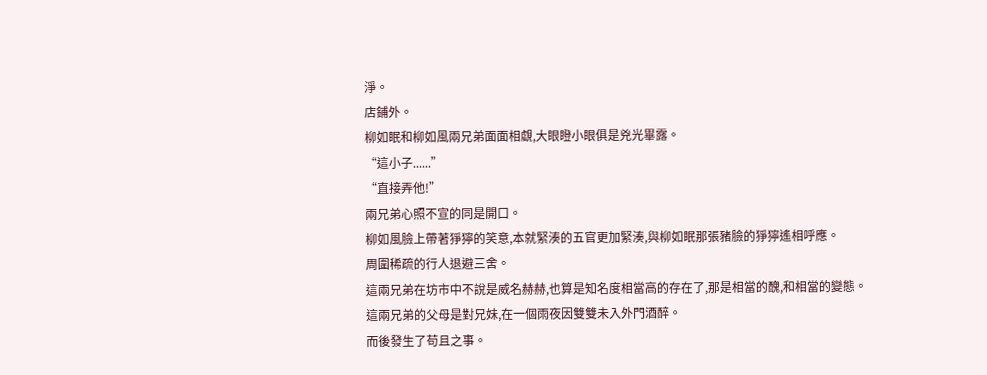淨。
店鋪外。
柳如眠和柳如風兩兄弟面面相覷,大眼瞪小眼俱是兇光畢露。
“這小子......”
“直接弄他!”
兩兄弟心照不宣的同是開口。
柳如風臉上帶著猙獰的笑意,本就緊湊的五官更加緊湊,與柳如眠那張豬臉的猙獰遙相呼應。
周圍稀疏的行人退避三舍。
這兩兄弟在坊市中不說是威名赫赫,也算是知名度相當高的存在了,那是相當的醜,和相當的變態。
這兩兄弟的父母是對兄妹,在一個雨夜因雙雙未入外門酒醉。
而後發生了苟且之事。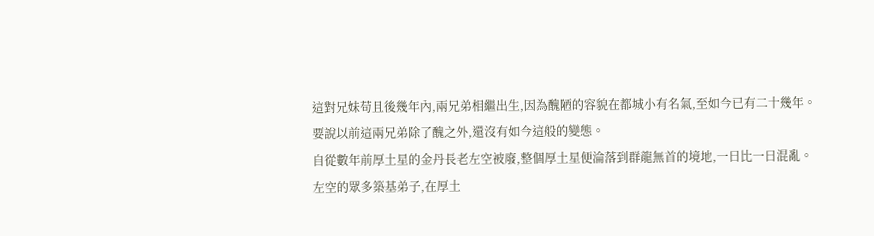這對兄妹苟且後幾年內,兩兄弟相繼出生,因為醜陋的容貌在都城小有名氣,至如今已有二十幾年。
要說以前這兩兄弟除了醜之外,還沒有如今這般的變態。
自從數年前厚土星的金丹長老左空被廢,整個厚土星便淪落到群龍無首的境地,一日比一日混亂。
左空的眾多築基弟子,在厚土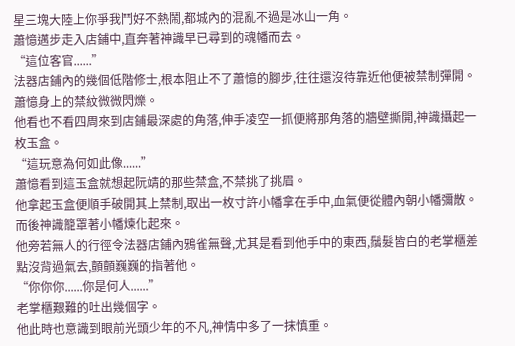星三塊大陸上你爭我鬥好不熱鬧,都城內的混亂不過是冰山一角。
蕭憶邁步走入店鋪中,直奔著神識早已尋到的魂幡而去。
“這位客官......”
法器店鋪內的幾個低階修士,根本阻止不了蕭憶的腳步,往往還沒待靠近他便被禁制彈開。
蕭憶身上的禁紋微微閃爍。
他看也不看四周來到店鋪最深處的角落,伸手凌空一抓便將那角落的牆壁撕開,神識攝起一枚玉盒。
“這玩意為何如此像......”
蕭憶看到這玉盒就想起阮靖的那些禁盒,不禁挑了挑眉。
他拿起玉盒便順手破開其上禁制,取出一枚寸許小幡拿在手中,血氣便從體內朝小幡彌散。
而後神識籠罩著小幡煉化起來。
他旁若無人的行徑令法器店鋪內鴉雀無聲,尤其是看到他手中的東西,鬚髮皆白的老掌櫃差點沒背過氣去,顫顫巍巍的指著他。
“你你你......你是何人......”
老掌櫃艱難的吐出幾個字。
他此時也意識到眼前光頭少年的不凡,神情中多了一抹慎重。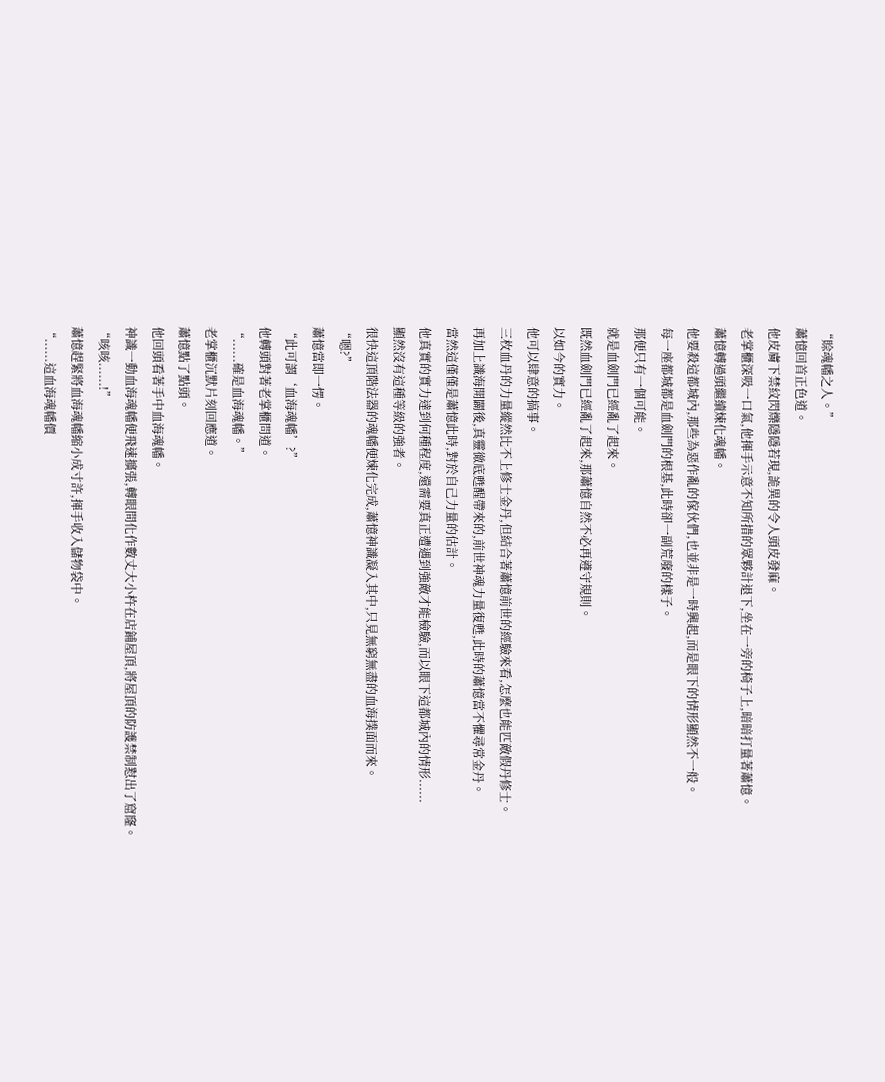“賒魂幡之人。”
蕭憶回首正色道。
他皮膚下禁紋閃爍隱隱若現,詭異的令人頭皮發麻。
老掌櫃深吸一口氣,他揮手示意不知所措的眾夥計退下,坐在一旁的椅子上,暗暗打量著蕭憶。
蕭憶轉過頭繼續煉化魂幡。
他要殺這都城內,那些為惡作亂的傢伙們,也並非是一時興起,而是眼下的情形顯然不一般。
每一座都城都是血劍門的根基,此時卻一副荒廢的樣子。
那便只有一個可能。
就是血劍門已經亂了起來。
既然血劍門已經亂了起來,那蕭憶自然不必再遵守規則。
以如今的實力。
他可以肆意的搞事。
三枚血丹的力量縱然比不上修士金丹,但結合著蕭憶前世的經驗來看,怎麼也能匹敵假丹修士。
再加上識海開闢後,真靈徹底甦醒帶來的,前世神魂力量復甦,此時的蕭憶當不懼尋常金丹。
當然這僅僅是蕭憶此時,對於自己力量的估計。
他真實的實力達到何種程度,還需要真正遭遇到強敵才能檢驗,而以眼下這都城內的情形......
顯然沒有這種等級的強者。
很快這頂階法器的魂幡便煉化完成,蕭憶神識凝入其中,只見無窮無盡的血海撲面而來。
“嗯?”
蕭憶當即一愣。
“此可謂‘血海魂幡’?”
他轉頭對著老掌櫃問道。
“......確是血海魂幡。”
老掌櫃沉默片刻回應道。
蕭憶點了點頭。
他回頭看著手中血海魂幡。
神識一動血海魂幡便飛速擴張,轉眼間化作數丈大小杵在店鋪屋頂,將屋頂的防護禁制懟出了窟窿。
“咳咳......!”
蕭憶趕緊將血海魂幡縮小成寸許,揮手收入儲物袋中。
“......這血海魂幡價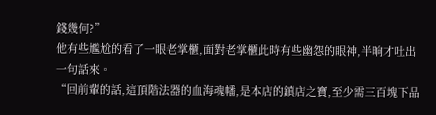錢幾何?”
他有些尷尬的看了一眼老掌櫃,面對老掌櫃此時有些幽怨的眼神,半晌才吐出一句話來。
“回前輩的話,這頂階法器的血海魂幡,是本店的鎮店之寶,至少需三百塊下品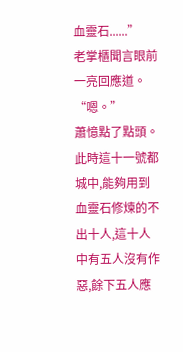血靈石......”
老掌櫃聞言眼前一亮回應道。
“嗯。”
蕭憶點了點頭。
此時這十一號都城中,能夠用到血靈石修煉的不出十人,這十人中有五人沒有作惡,餘下五人應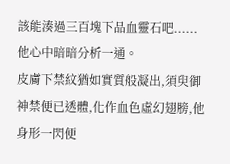該能湊過三百塊下品血靈石吧......
他心中暗暗分析一通。
皮膚下禁紋猶如實質般凝出,須臾御神禁便已透體,化作血色虛幻翅膀,他身形一閃便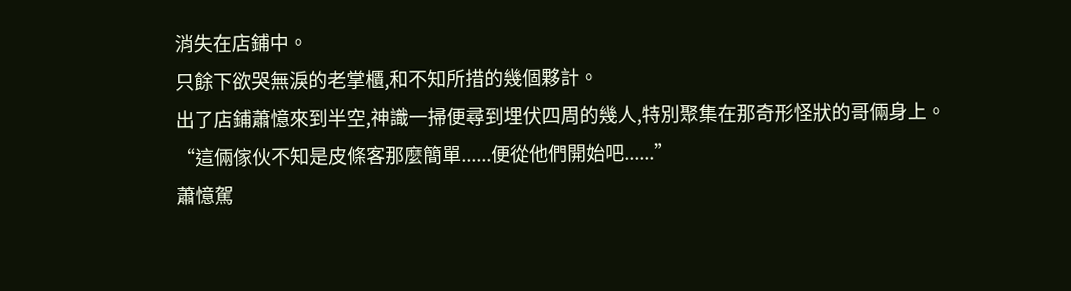消失在店鋪中。
只餘下欲哭無淚的老掌櫃,和不知所措的幾個夥計。
出了店鋪蕭憶來到半空,神識一掃便尋到埋伏四周的幾人,特別聚集在那奇形怪狀的哥倆身上。
“這倆傢伙不知是皮條客那麼簡單......便從他們開始吧......”
蕭憶駕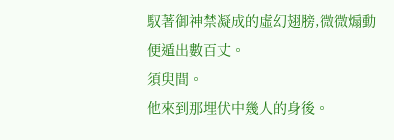馭著御神禁凝成的虛幻翅膀,微微煽動便遁出數百丈。
須臾間。
他來到那埋伏中幾人的身後。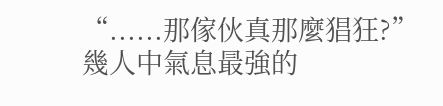“......那傢伙真那麼猖狂?”
幾人中氣息最強的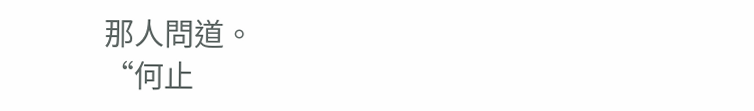那人問道。
“何止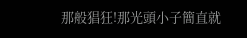那般猖狂!那光頭小子簡直就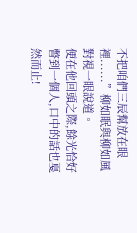不把咱們三辰幫放在眼裡......”柳如眠與柳如風對視一眼說道。
便在他回頭之際,餘光恰好瞥到一個人,口中的話也戛然而止!